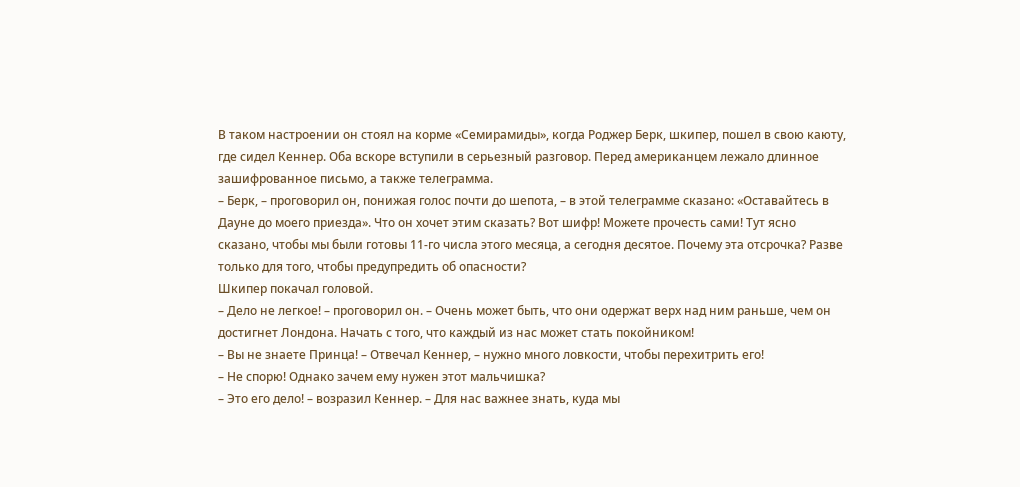В таком настроении он стоял на корме «Семирамиды», когда Роджер Берк, шкипер, пошел в свою каюту, где сидел Кеннер. Оба вскоре вступили в серьезный разговор. Перед американцем лежало длинное зашифрованное письмо, а также телеграмма.
– Берк, – проговорил он, понижая голос почти до шепота, – в этой телеграмме сказано: «Оставайтесь в Дауне до моего приезда». Что он хочет этим сказать? Вот шифр! Можете прочесть сами! Тут ясно сказано, чтобы мы были готовы 11-го числа этого месяца, а сегодня десятое. Почему эта отсрочка? Разве только для того, чтобы предупредить об опасности?
Шкипер покачал головой.
– Дело не легкое! – проговорил он. – Очень может быть, что они одержат верх над ним раньше, чем он достигнет Лондона. Начать с того, что каждый из нас может стать покойником!
– Вы не знаете Принца! – Отвечал Кеннер, – нужно много ловкости, чтобы перехитрить его!
– Не спорю! Однако зачем ему нужен этот мальчишка?
– Это его дело! – возразил Кеннер. – Для нас важнее знать, куда мы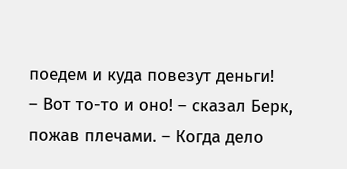поедем и куда повезут деньги!
– Вот то-то и оно! – сказал Берк, пожав плечами. – Когда дело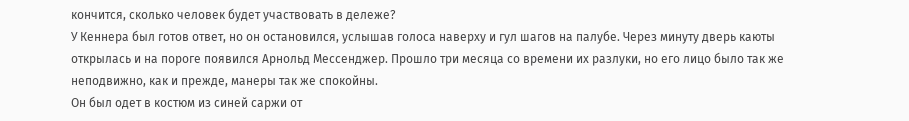кончится, сколько человек будет участвовать в дележе?
У Кеннера был готов ответ, но он остановился, услышав голоса наверху и гул шагов на палубе. Через минуту дверь каюты открылась и на пороге появился Арнольд Мессенджер. Прошло три месяца со времени их разлуки, но его лицо было так же неподвижно, как и прежде, манеры так же спокойны.
Он был одет в костюм из синей саржи от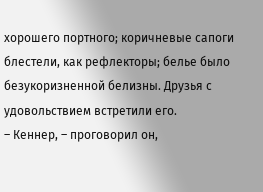хорошего портного; коричневые сапоги блестели, как рефлекторы; белье было безукоризненной белизны. Друзья с удовольствием встретили его.
– Кеннер, – проговорил он,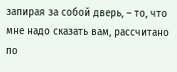запирая за собой дверь, – то, что мне надо сказать вам, рассчитано по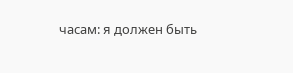часам: я должен быть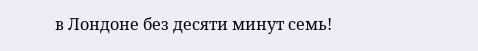в Лондоне без десяти минут семь!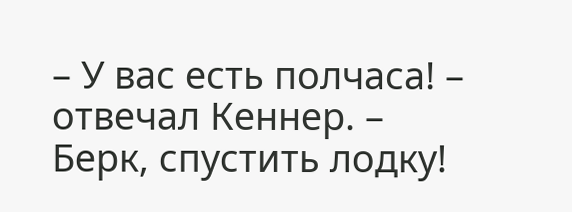– У вас есть полчаса! – отвечал Кеннер. – Берк, спустить лодку!